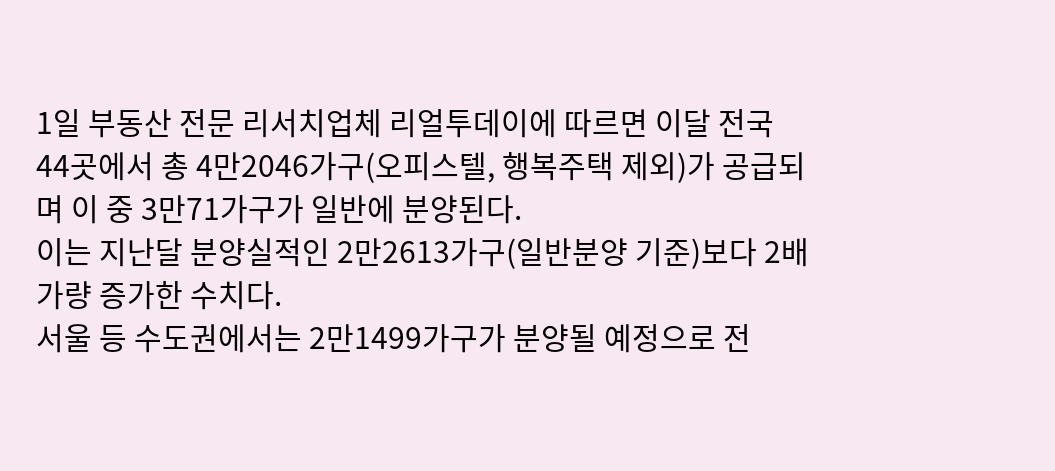1일 부동산 전문 리서치업체 리얼투데이에 따르면 이달 전국 44곳에서 총 4만2046가구(오피스텔, 행복주택 제외)가 공급되며 이 중 3만71가구가 일반에 분양된다.
이는 지난달 분양실적인 2만2613가구(일반분양 기준)보다 2배가량 증가한 수치다.
서울 등 수도권에서는 2만1499가구가 분양될 예정으로 전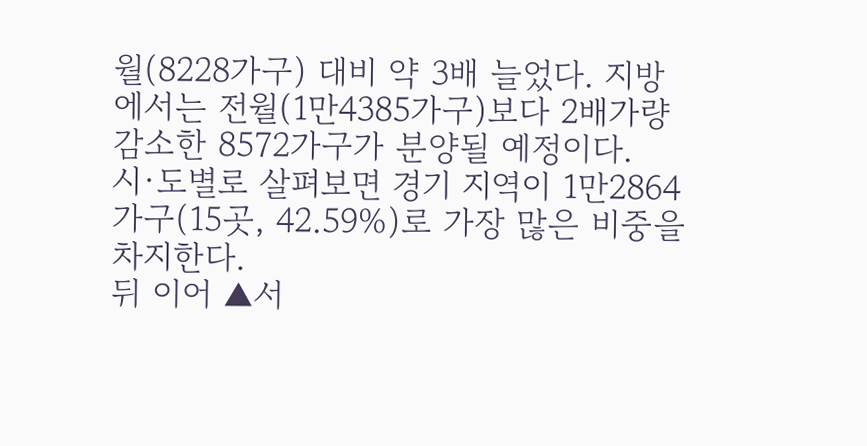월(8228가구) 대비 약 3배 늘었다. 지방에서는 전월(1만4385가구)보다 2배가량 감소한 8572가구가 분양될 예정이다.
시·도별로 살펴보면 경기 지역이 1만2864가구(15곳, 42.59%)로 가장 많은 비중을 차지한다.
뒤 이어 ▲서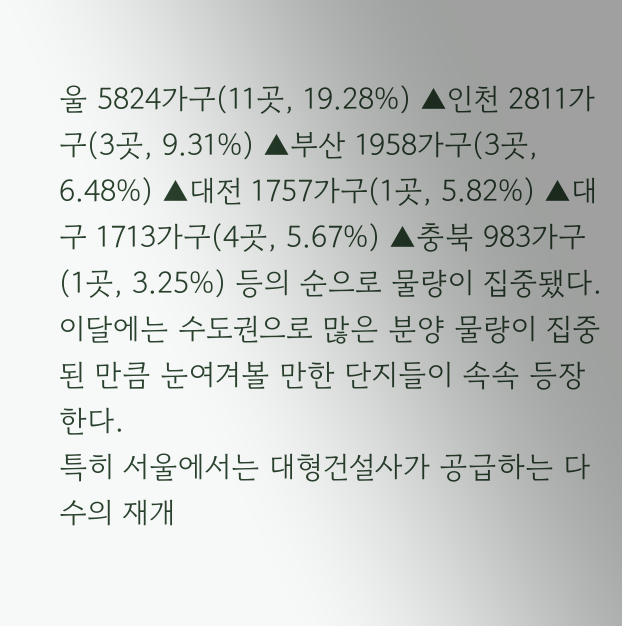울 5824가구(11곳, 19.28%) ▲인천 2811가구(3곳, 9.31%) ▲부산 1958가구(3곳, 6.48%) ▲대전 1757가구(1곳, 5.82%) ▲대구 1713가구(4곳, 5.67%) ▲충북 983가구(1곳, 3.25%) 등의 순으로 물량이 집중됐다.
이달에는 수도권으로 많은 분양 물량이 집중된 만큼 눈여겨볼 만한 단지들이 속속 등장한다.
특히 서울에서는 대형건설사가 공급하는 다수의 재개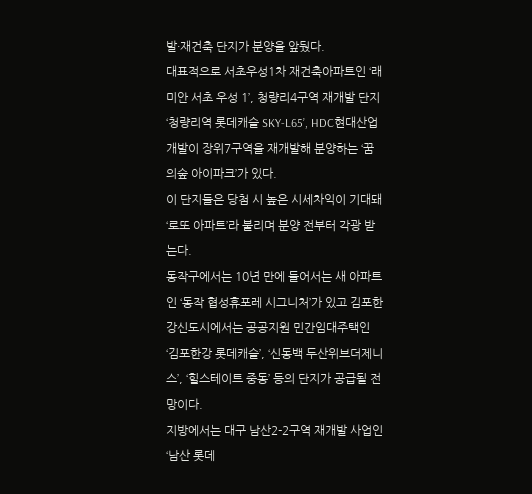발·재건축 단지가 분양을 앞뒀다.
대표적으로 서초우성1차 재건축아파트인 ‘래미안 서초 우성 1’, 청량리4구역 재개발 단지 ‘청량리역 롯데캐슬 SKY-L65’, HDC현대산업개발이 장위7구역을 재개발해 분양하는 ‘꿈의숲 아이파크’가 있다.
이 단지들은 당첨 시 높은 시세차익이 기대돼 ‘로또 아파트’라 불리며 분양 전부터 각광 받는다.
동작구에서는 10년 만에 들어서는 새 아파트인 ‘동작 협성휴포레 시그니처’가 있고 김포한강신도시에서는 공공지원 민간임대주택인 ‘김포한강 롯데캐슬’, ‘신동백 두산위브더제니스’, ‘힐스테이트 중동’ 등의 단지가 공급될 전망이다.
지방에서는 대구 남산2-2구역 재개발 사업인 ‘남산 롯데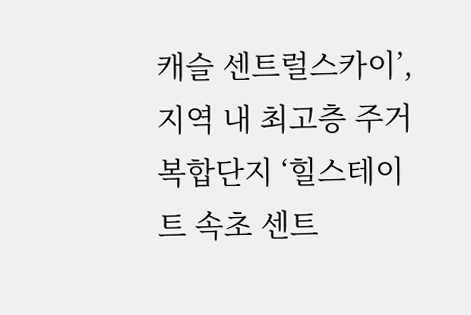캐슬 센트럴스카이’, 지역 내 최고층 주거복합단지 ‘힐스테이트 속초 센트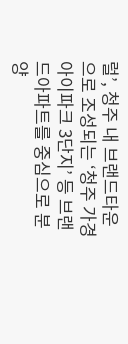럴’, 청주 내 브랜드타운으로 조성되는 ‘청주 가경 아이파크 3단지’ 등 브랜드아파트를 중심으로 분양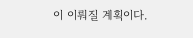이 이뤄질 계획이다.